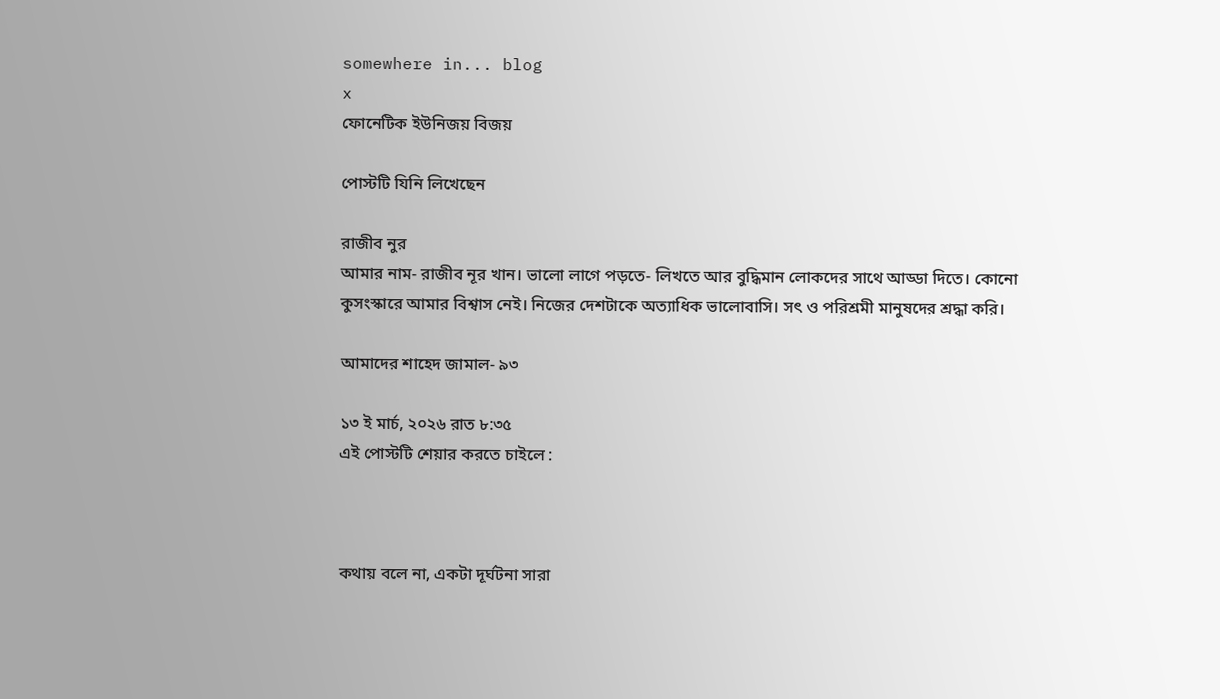somewhere in... blog
x
ফোনেটিক ইউনিজয় বিজয়

পোস্টটি যিনি লিখেছেন

রাজীব নুর
আমার নাম- রাজীব নূর খান। ভালো লাগে পড়তে- লিখতে আর বুদ্ধিমান লোকদের সাথে আড্ডা দিতে। কোনো কুসংস্কারে আমার বিশ্বাস নেই। নিজের দেশটাকে অত্যাধিক ভালোবাসি। সৎ ও পরিশ্রমী মানুষদের শ্রদ্ধা করি।

আমাদের শাহেদ জামাল- ৯৩

১৩ ই মার্চ, ২০২৬ রাত ৮:৩৫
এই পোস্টটি শেয়ার করতে চাইলে :



কথায় বলে না, একটা দূর্ঘটনা সারা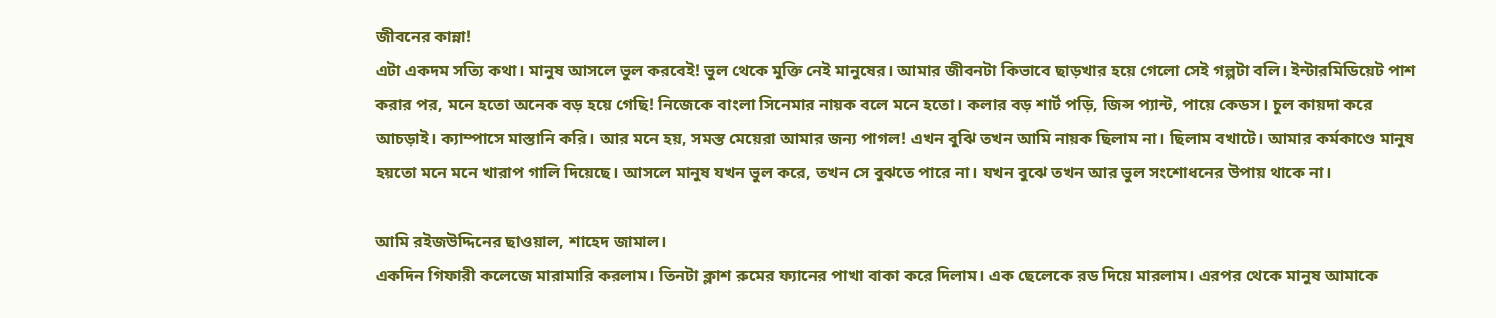জীবনের কান্না!
এটা একদম সত্যি কথা। মানুষ আসলে ভুল করবেই! ভুল থেকে মুক্তি নেই মানুষের। আমার জীবনটা কিভাবে ছাড়খার হয়ে গেলো সেই গল্পটা বলি। ইন্টারমিডিয়েট পাশ করার পর, মনে হতো অনেক বড় হয়ে গেছি! নিজেকে বাংলা সিনেমার নায়ক বলে মনে হতো। কলার বড় শার্ট পড়ি, জিন্স প্যান্ট, পায়ে কেডস। চুল কায়দা করে আচড়াই। ক্যাম্পাসে মাস্তানি করি। আর মনে হয়, সমস্ত মেয়েরা আমার জন্য পাগল! এখন বুঝি তখন আমি নায়ক ছিলাম না। ছিলাম বখাটে। আমার কর্মকাণ্ডে মানুষ হয়তো মনে মনে খারাপ গালি দিয়েছে। আসলে মানুষ যখন ভুল করে, তখন সে বুঝতে পারে না। যখন বুঝে তখন আর ভুল সংশোধনের উপায় থাকে না।

আমি রইজউদ্দিনের ছাওয়াল, শাহেদ জামাল।
একদিন গিফারী কলেজে মারামারি করলাম। তিনটা ক্লাশ রুমের ফ্যানের পাখা বাকা করে দিলাম। এক ছেলেকে রড দিয়ে মারলাম। এরপর থেকে মানুষ আমাকে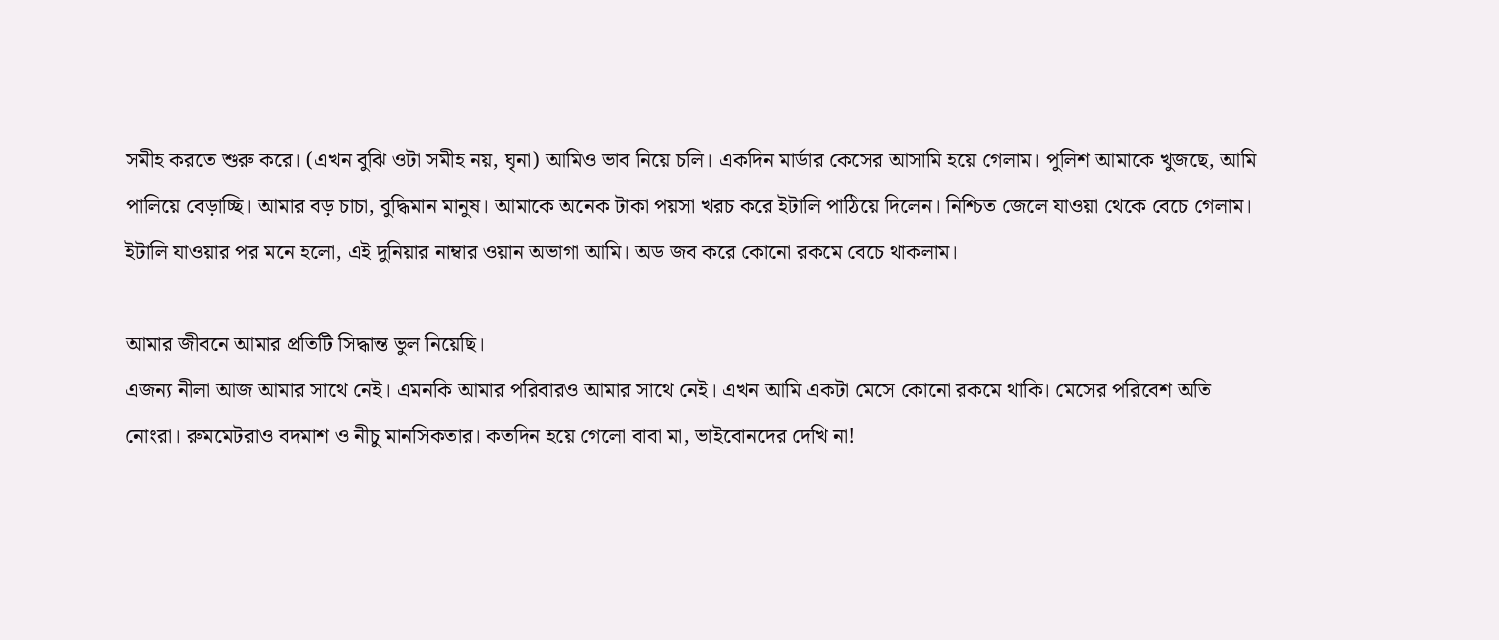সমীহ করতে শুরু করে। (এখন বুঝি ওটা সমীহ নয়, ঘৃনা) আমিও ভাব নিয়ে চলি। একদিন মার্ডার কেসের আসামি হয়ে গেলাম। পুলিশ আমাকে খুজছে, আমি পালিয়ে বেড়াচ্ছি। আমার বড় চাচা, বুদ্ধিমান মানুষ। আমাকে অনেক টাকা পয়সা খরচ করে ইটালি পাঠিয়ে দিলেন। নিশ্চিত জেলে যাওয়া থেকে বেচে গেলাম। ইটালি যাওয়ার পর মনে হলো, এই দুনিয়ার নাম্বার ওয়ান অভাগা আমি। অড জব করে কোনো রকমে বেচে থাকলাম।

আমার জীবনে আমার প্রতিটি সিদ্ধান্ত ভুল নিয়েছি।
এজন্য নীলা আজ আমার সাথে নেই। এমনকি আমার পরিবারও আমার সাথে নেই। এখন আমি একটা মেসে কোনো রকমে থাকি। মেসের পরিবেশ অতি নোংরা। রুমমেটরাও বদমাশ ও নীচু মানসিকতার। কতদিন হয়ে গেলো বাবা মা, ভাইবোনদের দেখি না!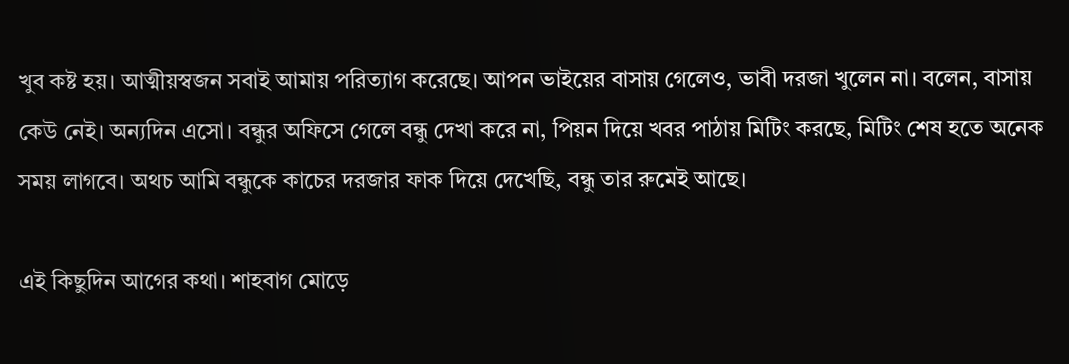খুব কষ্ট হয়। আত্মীয়স্বজন সবাই আমায় পরিত্যাগ করেছে। আপন ভাইয়ের বাসায় গেলেও, ভাবী দরজা খুলেন না। বলেন, বাসায় কেউ নেই। অন্যদিন এসো। বন্ধুর অফিসে গেলে বন্ধু দেখা করে না, পিয়ন দিয়ে খবর পাঠায় মিটিং করছে, মিটিং শেষ হতে অনেক সময় লাগবে। অথচ আমি বন্ধুকে কাচের দরজার ফাক দিয়ে দেখেছি, বন্ধু তার রুমেই আছে।

এই কিছুদিন আগের কথা। শাহবাগ মোড়ে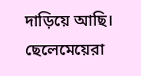দাড়িয়ে আছি।
ছেলেমেয়েরা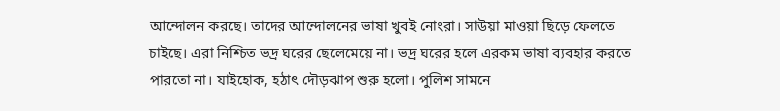আন্দোলন করছে। তাদের আন্দোলনের ভাষা খুবই নোংরা। সাউয়া মাওয়া ছিড়ে ফেলতে চাইছে। এরা নিশ্চিত ভদ্র ঘরের ছেলেমেয়ে না। ভদ্র ঘরের হলে এরকম ভাষা ব্যবহার করতে পারতো না। যাইহোক, হঠাৎ দৌড়ঝাপ শুরু হলো। পুলিশ সামনে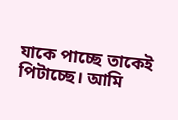যাকে পাচ্ছে তাকেই পিটাচ্ছে। আমি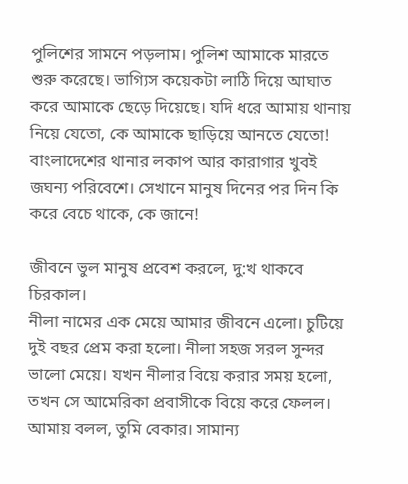পুলিশের সামনে পড়লাম। পুলিশ আমাকে মারতে শুরু করেছে। ভাগ্যিস কয়েকটা লাঠি দিয়ে আঘাত করে আমাকে ছেড়ে দিয়েছে। যদি ধরে আমায় থানায় নিয়ে যেতো, কে আমাকে ছাড়িয়ে আনতে যেতো! বাংলাদেশের থানার লকাপ আর কারাগার খুবই জঘন্য পরিবেশে। সেখানে মানুষ দিনের পর দিন কি করে বেচে থাকে, কে জানে!

জীবনে ভুল মানুষ প্রবেশ করলে, দু:খ থাকবে চিরকাল।
নীলা নামের এক মেয়ে আমার জীবনে এলো। চুটিয়ে দুই বছর প্রেম করা হলো। নীলা সহজ সরল সুন্দর ভালো মেয়ে। যখন নীলার বিয়ে করার সময় হলো, তখন সে আমেরিকা প্রবাসীকে বিয়ে করে ফেলল। আমায় বলল, তুমি বেকার। সামান্য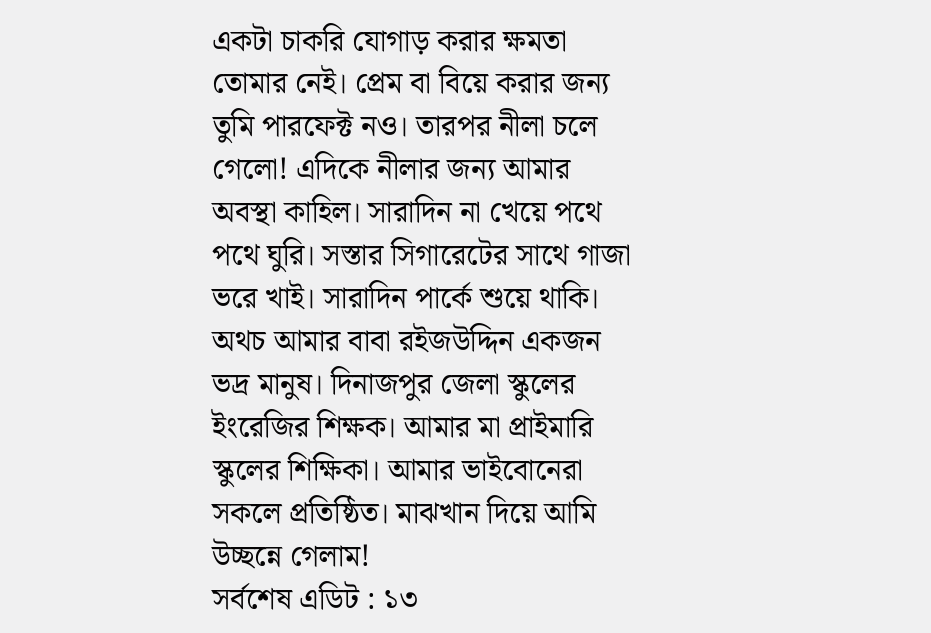একটা চাকরি যোগাড় করার ক্ষমতা তোমার নেই। প্রেম বা বিয়ে করার জন্য তুমি পারফেক্ট নও। তারপর নীলা চলে গেলো! এদিকে নীলার জন্য আমার অবস্থা কাহিল। সারাদিন না খেয়ে পথে পথে ঘুরি। সস্তার সিগারেটের সাথে গাজা ভরে খাই। সারাদিন পার্কে শুয়ে থাকি। অথচ আমার বাবা রইজউদ্দিন একজন ভদ্র মানুষ। দিনাজপুর জেলা স্কুলের ইংরেজির শিক্ষক। আমার মা প্রাইমারি স্কুলের শিক্ষিকা। আমার ভাইবোনেরা সকলে প্রতিষ্ঠিত। মাঝখান দিয়ে আমি উচ্ছন্নে গেলাম!
সর্বশেষ এডিট : ১৩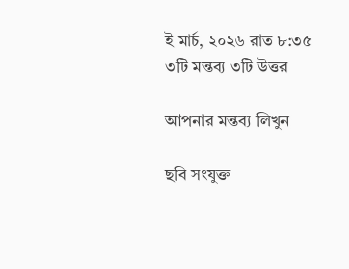ই মার্চ, ২০২৬ রাত ৮:৩৫
৩টি মন্তব্য ৩টি উত্তর

আপনার মন্তব্য লিখুন

ছবি সংযুক্ত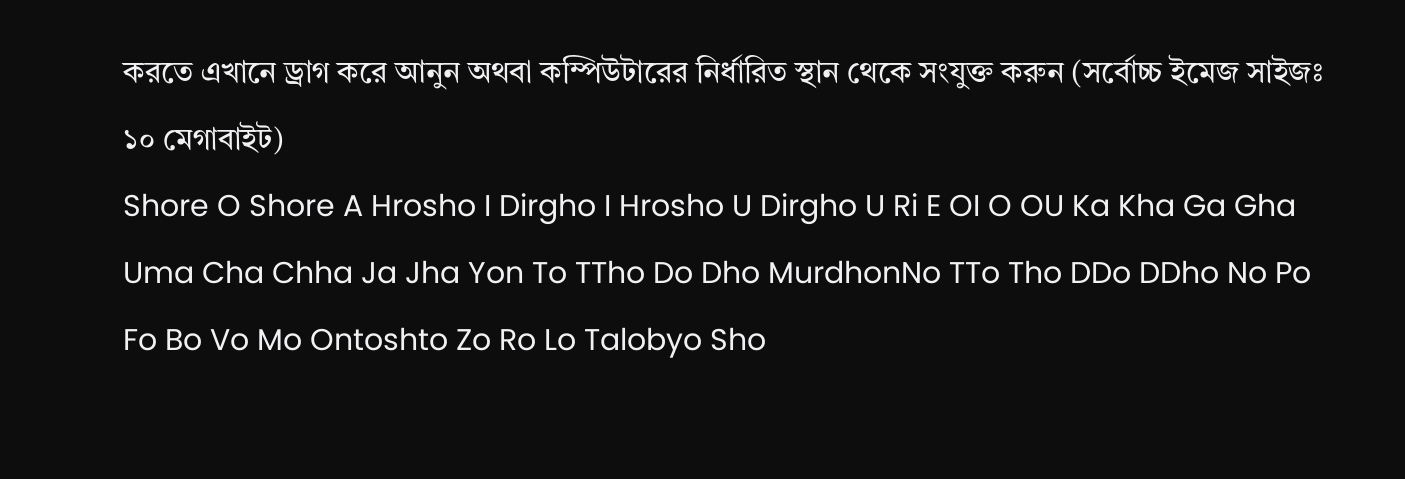করতে এখানে ড্রাগ করে আনুন অথবা কম্পিউটারের নির্ধারিত স্থান থেকে সংযুক্ত করুন (সর্বোচ্চ ইমেজ সাইজঃ ১০ মেগাবাইট)
Shore O Shore A Hrosho I Dirgho I Hrosho U Dirgho U Ri E OI O OU Ka Kha Ga Gha Uma Cha Chha Ja Jha Yon To TTho Do Dho MurdhonNo TTo Tho DDo DDho No Po Fo Bo Vo Mo Ontoshto Zo Ro Lo Talobyo Sho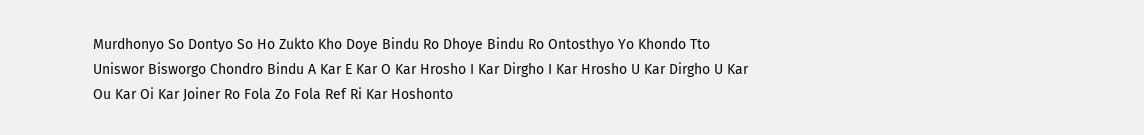Murdhonyo So Dontyo So Ho Zukto Kho Doye Bindu Ro Dhoye Bindu Ro Ontosthyo Yo Khondo Tto Uniswor Bisworgo Chondro Bindu A Kar E Kar O Kar Hrosho I Kar Dirgho I Kar Hrosho U Kar Dirgho U Kar Ou Kar Oi Kar Joiner Ro Fola Zo Fola Ref Ri Kar Hoshonto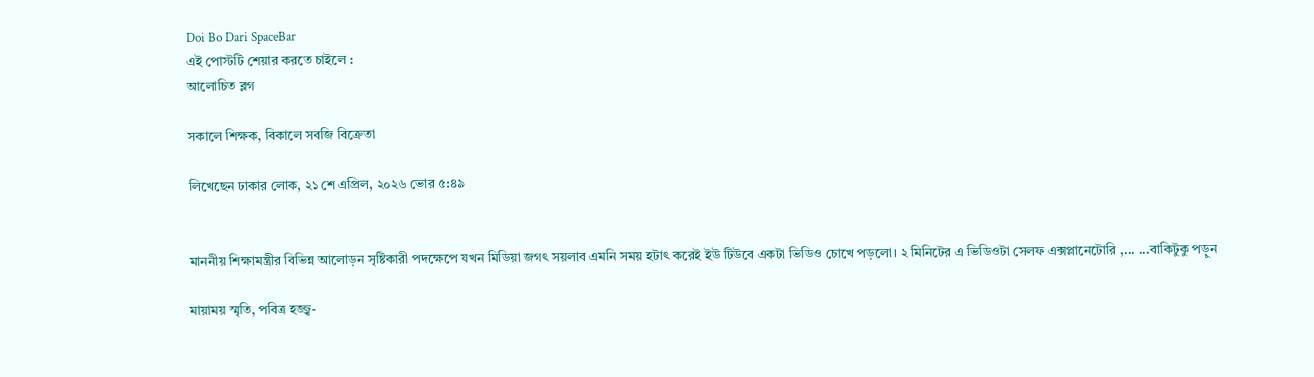Doi Bo Dari SpaceBar
এই পোস্টটি শেয়ার করতে চাইলে :
আলোচিত ব্লগ

সকালে শিক্ষক, বিকালে সবজি বিক্রেতা

লিখেছেন ঢাকার লোক, ২১ শে এপ্রিল, ২০২৬ ভোর ৫:৪৯


মাননীয় শিক্ষামন্ত্রীর বিভিন্ন আলোড়ন সৃষ্টিকারী পদক্ষেপে যখন মিডিয়া জগৎ সয়লাব এমনি সময় হটাৎ করেই ইউ টিউবে একটা ভিডিও চোখে পড়লো। ২ মিনিটের এ ভিডিওটা সেলফ এক্সপ্লানেটোরি ,... ...বাকিটুকু পড়ুন

মায়াময় স্মৃতি, পবিত্র হজ্জ্ব-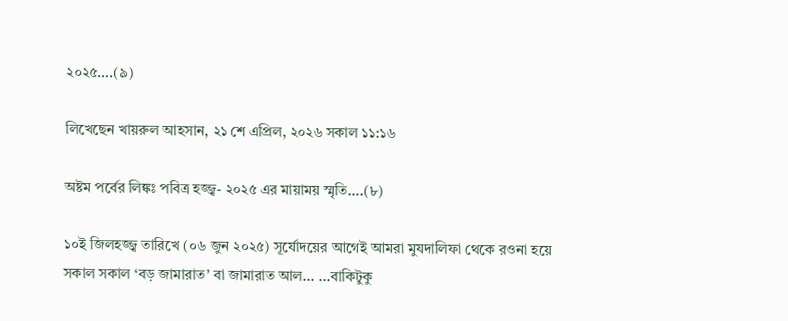২০২৫….(৯)

লিখেছেন খায়রুল আহসান, ২১ শে এপ্রিল, ২০২৬ সকাল ১১:১৬

অষ্টম পর্বের লিঙ্কঃ পবিত্র হজ্জ্ব- ২০২৫ এর মায়াময় স্মৃতি….(৮)

১০ই জিলহজ্জ্ব তারিখে (০৬ জুন ২০২৫) সূর্যোদয়ের আগেই আমরা মুযদালিফা থেকে রওনা হয়ে সকাল সকাল ‘বড় জামারাত’ বা জামারাত আল... ...বাকিটুকু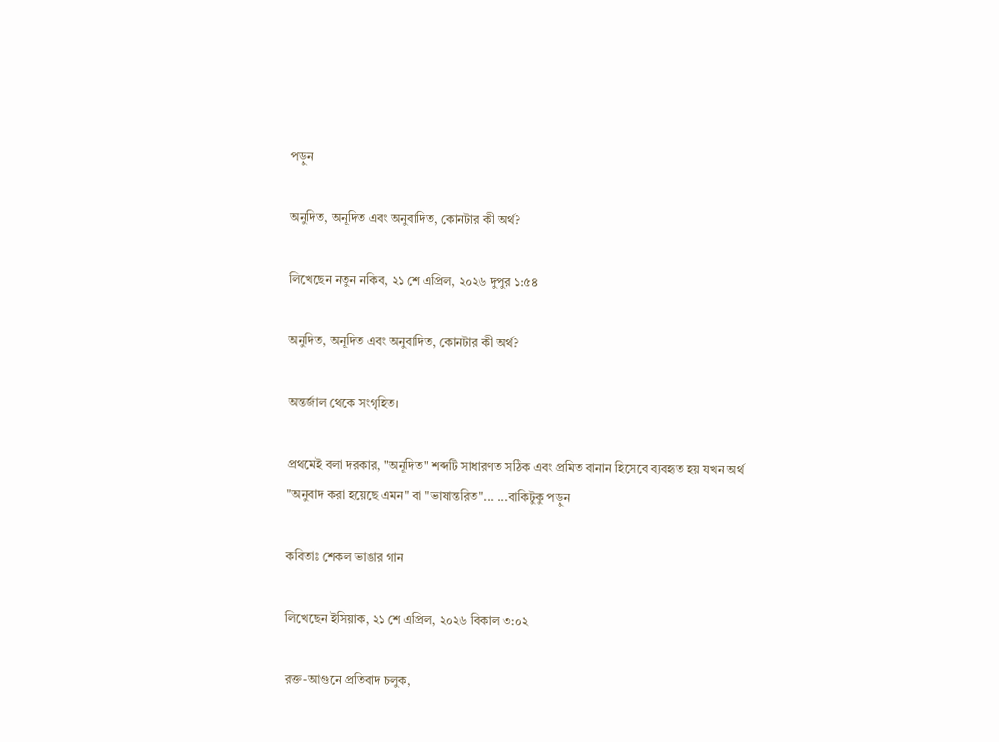পড়ুন

অনুদিত, অনূদিত এবং অনুবাদিত, কোনটার কী অর্থ?

লিখেছেন নতুন নকিব, ২১ শে এপ্রিল, ২০২৬ দুপুর ১:৫৪

অনুদিত, অনূদিত এবং অনুবাদিত, কোনটার কী অর্থ?

অন্তর্জাল থেকে সংগৃহিত।

প্রথমেই বলা দরকার, "অনূদিত" শব্দটি সাধারণত সঠিক এবং প্রমিত বানান হিসেবে ব্যবহৃত হয় যখন অর্থ "অনুবাদ করা হয়েছে এমন" বা "ভাষান্তরিত"... ...বাকিটুকু পড়ুন

কবিতাঃ শেকল ভাঙার গান

লিখেছেন ইসিয়াক, ২১ শে এপ্রিল, ২০২৬ বিকাল ৩:০২

রক্ত-আগুনে প্রতিবাদ চলুক,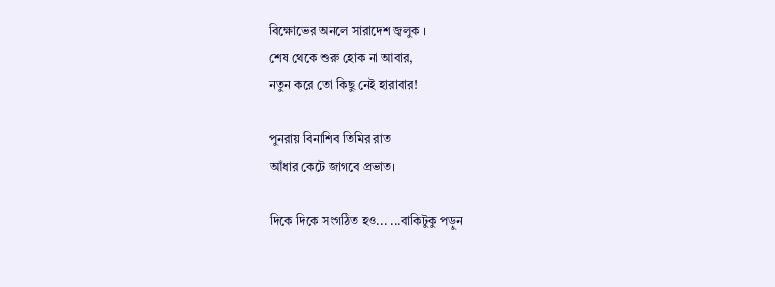বিক্ষোভের অনলে সারাদেশ জ্বলুক ।
শেষ থেকে শুরু হোক না আবার,
নতুন করে তো কিছু নেই হারাবার!

পুনরায় বিনাশিব তিমির রাত
আঁধার কেটে জাগবে প্রভাত।

দিকে দিকে সংগঠিত হও... ...বাকিটুকু পড়ুন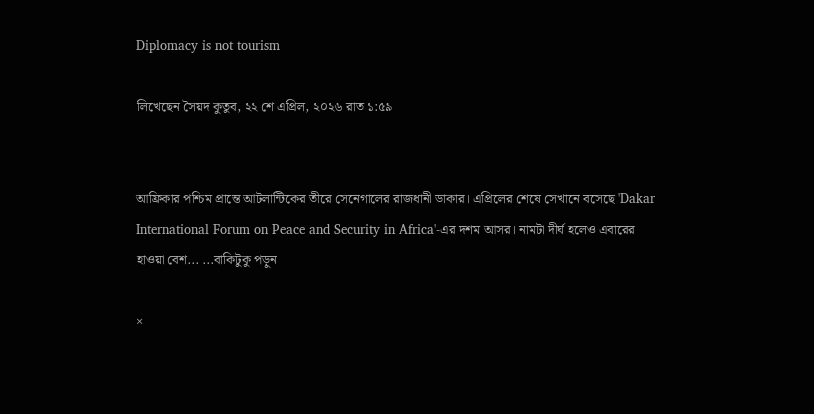Diplomacy is not tourism

লিখেছেন সৈয়দ কুতুব, ২২ শে এপ্রিল, ২০২৬ রাত ১:৫৯


আফ্রিকার পশ্চিম প্রান্তে আটলান্টিকের তীরে সেনেগালের রাজধানী ডাকার। এপ্রিলের শেষে সেখানে বসেছে 'Dakar International Forum on Peace and Security in Africa'-এর দশম আসর। নামটা দীর্ঘ হলেও এবারের হাওয়া বেশ... ...বাকিটুকু পড়ুন

×